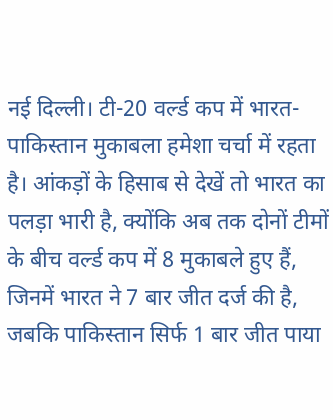नई दिल्ली। टी-20 वर्ल्ड कप में भारत-पाकिस्तान मुकाबला हमेशा चर्चा में रहता है। आंकड़ों के हिसाब से देखें तो भारत का पलड़ा भारी है, क्योंकि अब तक दोनों टीमों के बीच वर्ल्ड कप में 8 मुकाबले हुए हैं, जिनमें भारत ने 7 बार जीत दर्ज की है, जबकि पाकिस्तान सिर्फ 1 बार जीत पाया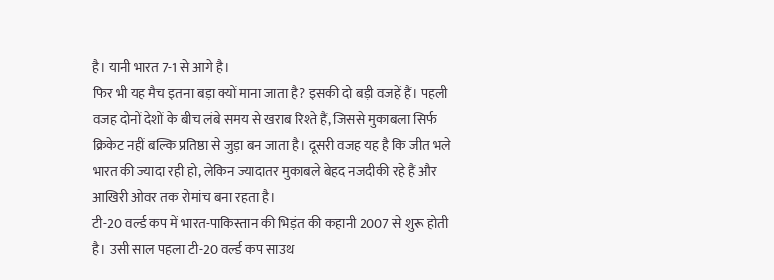है। यानी भारत 7-1 से आगे है।
फिर भी यह मैच इतना बड़ा क्यों माना जाता है? इसकी दो बड़ी वजहें हैं। पहली वजह दोनों देशों के बीच लंबे समय से खराब रिश्ते हैं, जिससे मुकाबला सिर्फ क्रिकेट नहीं बल्कि प्रतिष्ठा से जुड़ा बन जाता है। दूसरी वजह यह है कि जीत भले भारत की ज्यादा रही हो, लेकिन ज्यादातर मुकाबले बेहद नजदीकी रहे हैं और आखिरी ओवर तक रोमांच बना रहता है।
टी-20 वर्ल्ड कप में भारत-पाकिस्तान की भिड़ंत की कहानी 2007 से शुरू होती है। उसी साल पहला टी-20 वर्ल्ड कप साउथ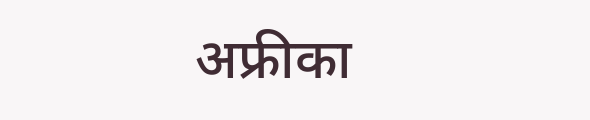अफ्रीका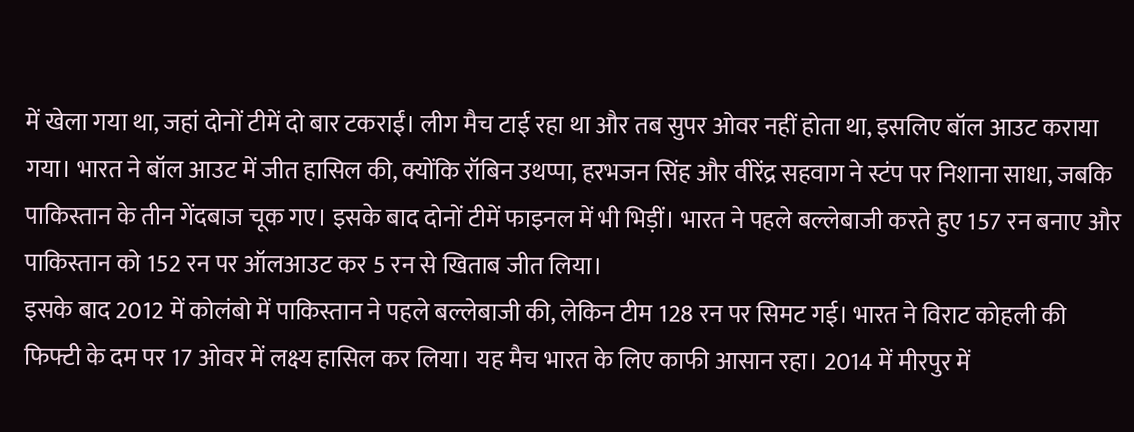में खेला गया था, जहां दोनों टीमें दो बार टकराईं। लीग मैच टाई रहा था और तब सुपर ओवर नहीं होता था, इसलिए बॉल आउट कराया गया। भारत ने बॉल आउट में जीत हासिल की, क्योंकि रॉबिन उथप्पा, हरभजन सिंह और वीरेंद्र सहवाग ने स्टंप पर निशाना साधा, जबकि पाकिस्तान के तीन गेंदबाज चूक गए। इसके बाद दोनों टीमें फाइनल में भी भिड़ीं। भारत ने पहले बल्लेबाजी करते हुए 157 रन बनाए और पाकिस्तान को 152 रन पर ऑलआउट कर 5 रन से खिताब जीत लिया।
इसके बाद 2012 में कोलंबो में पाकिस्तान ने पहले बल्लेबाजी की, लेकिन टीम 128 रन पर सिमट गई। भारत ने विराट कोहली की फिफ्टी के दम पर 17 ओवर में लक्ष्य हासिल कर लिया। यह मैच भारत के लिए काफी आसान रहा। 2014 में मीरपुर में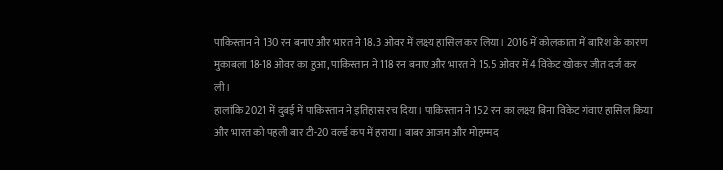पाकिस्तान ने 130 रन बनाए और भारत ने 18.3 ओवर में लक्ष्य हासिल कर लिया। 2016 में कोलकाता में बारिश के कारण मुकाबला 18-18 ओवर का हुआ, पाकिस्तान ने 118 रन बनाए और भारत ने 15.5 ओवर में 4 विकेट खोकर जीत दर्ज कर ली।
हालांकि 2021 में दुबई में पाकिस्तान ने इतिहास रच दिया। पाकिस्तान ने 152 रन का लक्ष्य बिना विकेट गंवाए हासिल किया और भारत को पहली बार टी-20 वर्ल्ड कप में हराया। बाबर आजम और मोहम्मद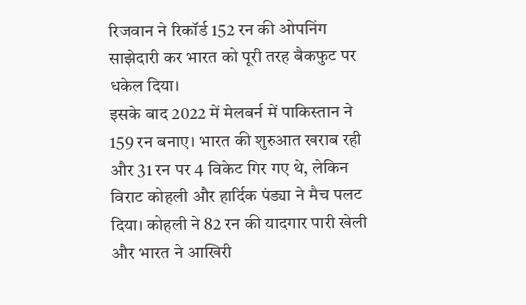रिजवान ने रिकॉर्ड 152 रन की ओपनिंग साझेदारी कर भारत को पूरी तरह बैकफुट पर धकेल दिया।
इसके बाद 2022 में मेलबर्न में पाकिस्तान ने 159 रन बनाए। भारत की शुरुआत खराब रही और 31 रन पर 4 विकेट गिर गए थे, लेकिन विराट कोहली और हार्दिक पंड्या ने मैच पलट दिया। कोहली ने 82 रन की यादगार पारी खेली और भारत ने आखिरी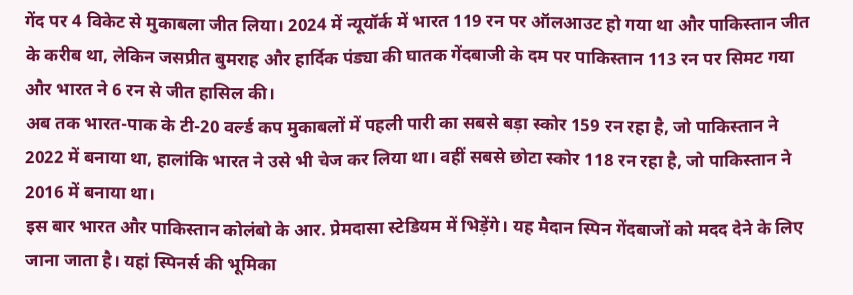गेंद पर 4 विकेट से मुकाबला जीत लिया। 2024 में न्यूयॉर्क में भारत 119 रन पर ऑलआउट हो गया था और पाकिस्तान जीत के करीब था, लेकिन जसप्रीत बुमराह और हार्दिक पंड्या की घातक गेंदबाजी के दम पर पाकिस्तान 113 रन पर सिमट गया और भारत ने 6 रन से जीत हासिल की।
अब तक भारत-पाक के टी-20 वर्ल्ड कप मुकाबलों में पहली पारी का सबसे बड़ा स्कोर 159 रन रहा है, जो पाकिस्तान ने 2022 में बनाया था, हालांकि भारत ने उसे भी चेज कर लिया था। वहीं सबसे छोटा स्कोर 118 रन रहा है, जो पाकिस्तान ने 2016 में बनाया था।
इस बार भारत और पाकिस्तान कोलंबो के आर. प्रेमदासा स्टेडियम में भिड़ेंगे। यह मैदान स्पिन गेंदबाजों को मदद देने के लिए जाना जाता है। यहां स्पिनर्स की भूमिका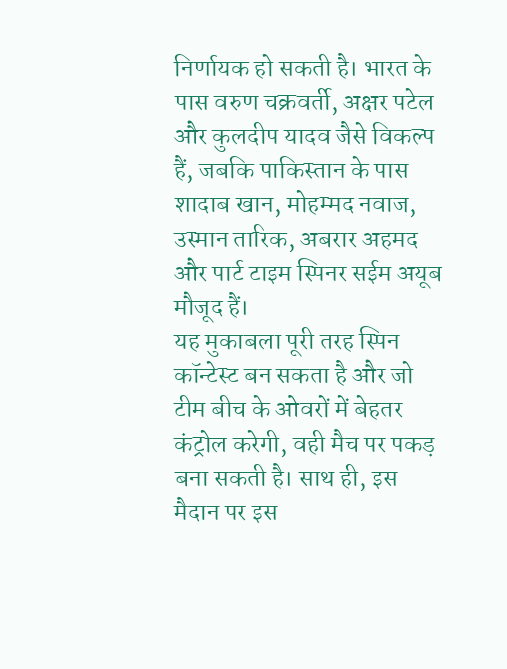निर्णायक हो सकती है। भारत के पास वरुण चक्रवर्ती, अक्षर पटेल और कुलदीप यादव जैसे विकल्प हैं, जबकि पाकिस्तान के पास शादाब खान, मोहम्मद नवाज, उस्मान तारिक, अबरार अहमद और पार्ट टाइम स्पिनर सईम अयूब मौजूद हैं।
यह मुकाबला पूरी तरह स्पिन कॉन्टेस्ट बन सकता है और जो टीम बीच के ओवरों में बेहतर कंट्रोल करेगी, वही मैच पर पकड़ बना सकती है। साथ ही, इस मैदान पर इस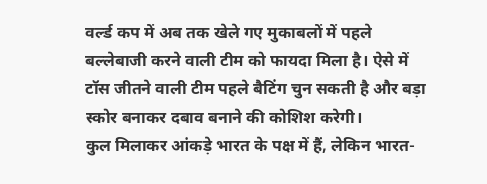वर्ल्ड कप में अब तक खेले गए मुकाबलों में पहले बल्लेबाजी करने वाली टीम को फायदा मिला है। ऐसे में टॉस जीतने वाली टीम पहले बैटिंग चुन सकती है और बड़ा स्कोर बनाकर दबाव बनाने की कोशिश करेगी।
कुल मिलाकर आंकड़े भारत के पक्ष में हैं, लेकिन भारत-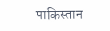पाकिस्तान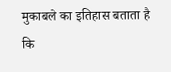मुकाबले का इतिहास बताता है कि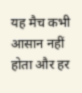यह मैच कभी आसान नहीं होता और हर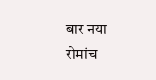बार नया रोमांच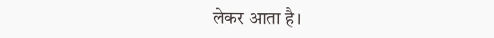लेकर आता है।